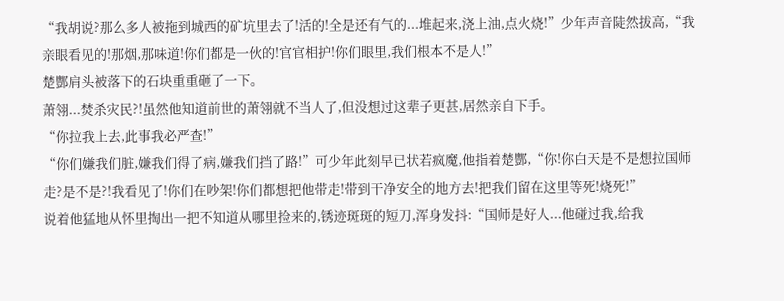“我胡说?那么多人被拖到城西的矿坑里去了!活的!全是还有气的...堆起来,浇上油,点火烧!”少年声音陡然拔高,“我亲眼看见的!那烟,那味道!你们都是一伙的!官官相护!你们眼里,我们根本不是人!”
楚酆肩头被落下的石块重重砸了一下。
萧翎...焚杀灾民?!虽然他知道前世的萧翎就不当人了,但没想过这辈子更甚,居然亲自下手。
“你拉我上去,此事我必严查!”
“你们嫌我们脏,嫌我们得了病,嫌我们挡了路!”可少年此刻早已状若疯魔,他指着楚酆,“你!你白天是不是想拉国师走?是不是?!我看见了!你们在吵架!你们都想把他带走!带到干净安全的地方去!把我们留在这里等死!烧死!”
说着他猛地从怀里掏出一把不知道从哪里捡来的,锈迹斑斑的短刀,浑身发抖:“国师是好人...他碰过我,给我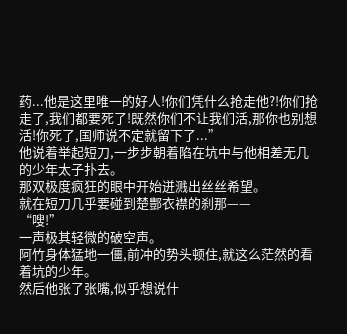药...他是这里唯一的好人!你们凭什么抢走他?!你们抢走了,我们都要死了!既然你们不让我们活,那你也别想活!你死了,国师说不定就留下了...”
他说着举起短刀,一步步朝着陷在坑中与他相差无几的少年太子扑去。
那双极度疯狂的眼中开始迸溅出丝丝希望。
就在短刀几乎要碰到楚酆衣襟的刹那——
“嗖!”
一声极其轻微的破空声。
阿竹身体猛地一僵,前冲的势头顿住,就这么茫然的看着坑的少年。
然后他张了张嘴,似乎想说什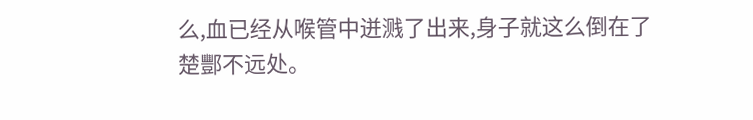么,血已经从喉管中迸溅了出来,身子就这么倒在了楚酆不远处。